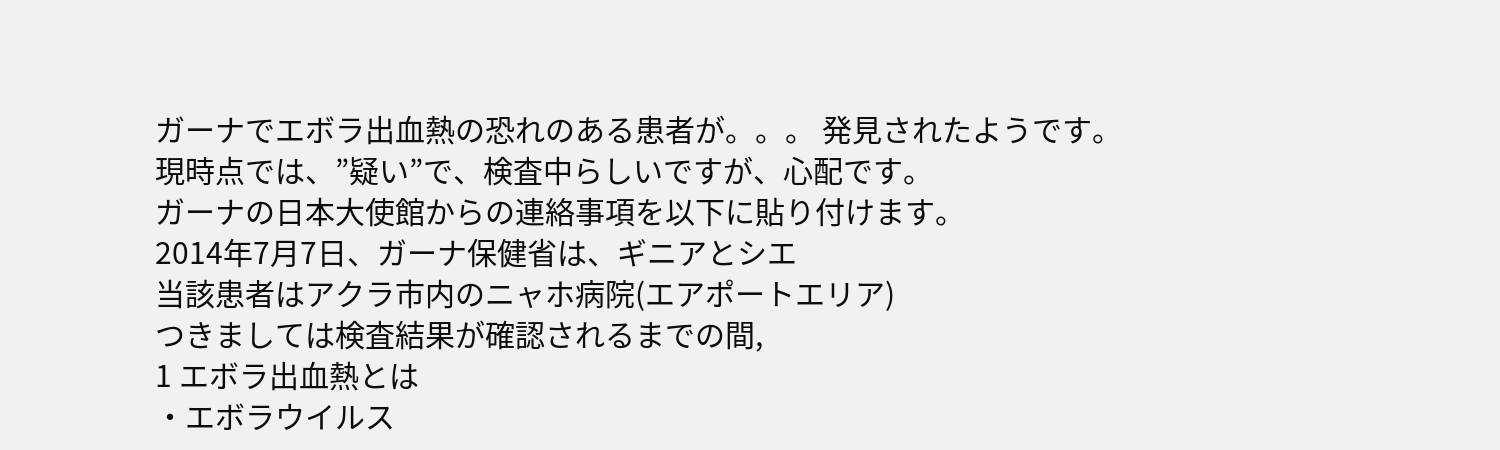ガーナでエボラ出血熱の恐れのある患者が。。。 発見されたようです。
現時点では、”疑い”で、検査中らしいですが、心配です。
ガーナの日本大使館からの連絡事項を以下に貼り付けます。
2014年7月7日、ガーナ保健省は、ギニアとシエ
当該患者はアクラ市内のニャホ病院(エアポートエリア)
つきましては検査結果が確認されるまでの間,
1 エボラ出血熱とは
・エボラウイルス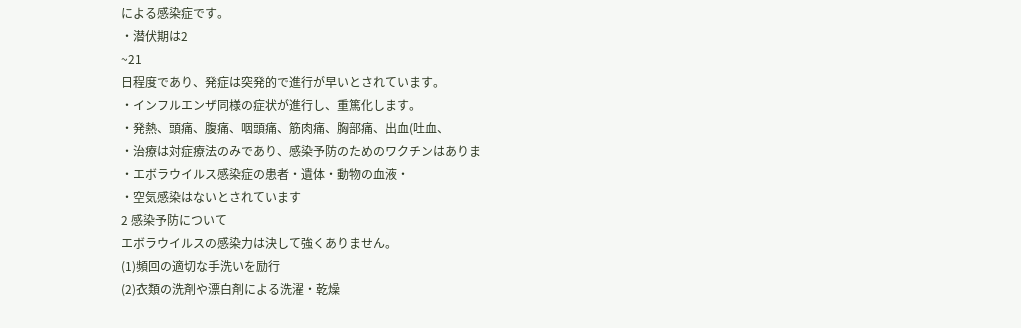による感染症です。
・潜伏期は2
~21
日程度であり、発症は突発的で進行が早いとされています。
・インフルエンザ同様の症状が進行し、重篤化します。
・発熱、頭痛、腹痛、咽頭痛、筋肉痛、胸部痛、出血(吐血、
・治療は対症療法のみであり、感染予防のためのワクチンはありま
・エボラウイルス感染症の患者・遺体・動物の血液・
・空気感染はないとされています
2 感染予防について
エボラウイルスの感染力は決して強くありません。
(1)頻回の適切な手洗いを励行
(2)衣類の洗剤や漂白剤による洗濯・乾燥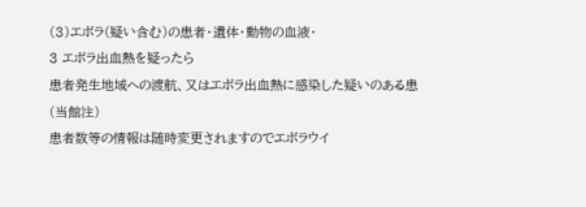(3)エボラ(疑い含む)の患者・遺体・動物の血液・
3 エボラ出血熱を疑ったら
患者発生地域への渡航、又はエボラ出血熱に感染した疑いのある患
(当館注)
患者数等の情報は随時変更されますのでエボラウイ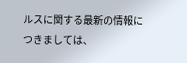ルスに関する最新の情報につきましては、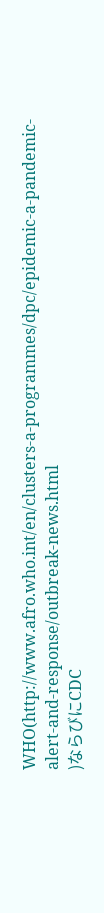WHO(http://www.afro.who.int/en/clusters-a-programmes/dpc/epidemic-a-pandemic-alert-and-response/outbreak-news.html
)ならびにCDC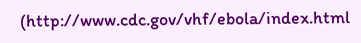(http://www.cdc.gov/vhf/ebola/index.html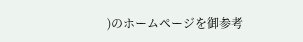)のホームページを御参考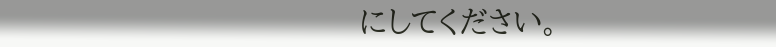にしてください。